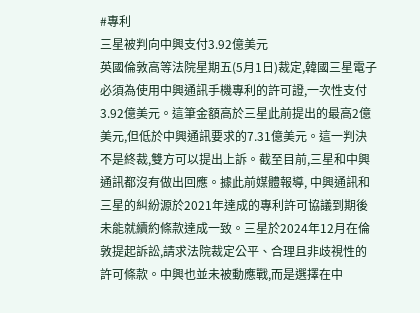#專利
三星被判向中興支付3.92億美元
英國倫敦高等法院星期五(5月1日)裁定,韓國三星電子必須為使用中興通訊手機專利的許可證,一次性支付3.92億美元。這筆金額高於三星此前提出的最高2億美元,但低於中興通訊要求的7.31億美元。這一判決不是終裁,雙方可以提出上訴。截至目前,三星和中興通訊都沒有做出回應。據此前媒體報導, 中興通訊和三星的糾紛源於2021年達成的專利許可協議到期後未能就續約條款達成一致。三星於2024年12月在倫敦提起訴訟,請求法院裁定公平、合理且非歧視性的許可條款。中興也並未被動應戰,而是選擇在中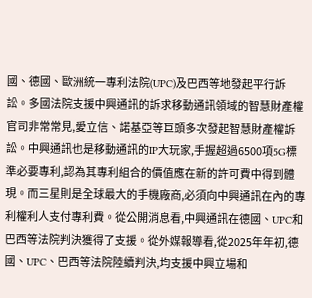國、德國、歐洲統一專利法院(UPC)及巴西等地發起平行訴訟。多國法院支援中興通訊的訴求移動通訊領域的智慧財產權官司非常常見,愛立信、諾基亞等巨頭多次發起智慧財產權訴訟。中興通訊也是移動通訊的IP大玩家,手握超過6500項5G標準必要專利,認為其專利組合的價值應在新的許可費中得到體現。而三星則是全球最大的手機廠商,必須向中興通訊在內的專利權利人支付專利費。從公開消息看,中興通訊在德國、UPC和巴西等法院判決獲得了支援。從外媒報導看,從2025年年初,德國、UPC、巴西等法院陸續判決,均支援中興立場和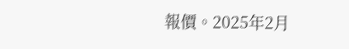報價。2025年2月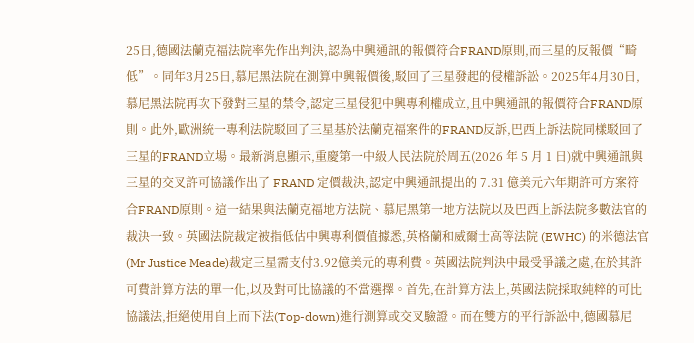25日,德國法蘭克福法院率先作出判決,認為中興通訊的報價符合FRAND原則,而三星的反報價“畸低”。同年3月25日,慕尼黑法院在測算中興報價後,駁回了三星發起的侵權訴訟。2025年4月30日,慕尼黑法院再次下發對三星的禁令,認定三星侵犯中興專利權成立,且中興通訊的報價符合FRAND原則。此外,歐洲統一專利法院駁回了三星基於法蘭克福案件的FRAND反訴,巴西上訴法院同樣駁回了三星的FRAND立場。最新消息顯示,重慶第一中級人民法院於周五(2026 年 5 月 1 日)就中興通訊與三星的交叉許可協議作出了 FRAND 定價裁決,認定中興通訊提出的 7.31 億美元六年期許可方案符合FRAND原則。這一結果與法蘭克福地方法院、慕尼黑第一地方法院以及巴西上訴法院多數法官的裁決一致。英國法院裁定被指低估中興專利價值據悉,英格蘭和威爾士高等法院 (EWHC) 的米德法官 (Mr Justice Meade)裁定三星需支付3.92億美元的專利費。英國法院判決中最受爭議之處,在於其許可費計算方法的單一化,以及對可比協議的不當選擇。首先,在計算方法上,英國法院採取純粹的可比協議法,拒絕使用自上而下法(Top-down)進行測算或交叉驗證。而在雙方的平行訴訟中,德國慕尼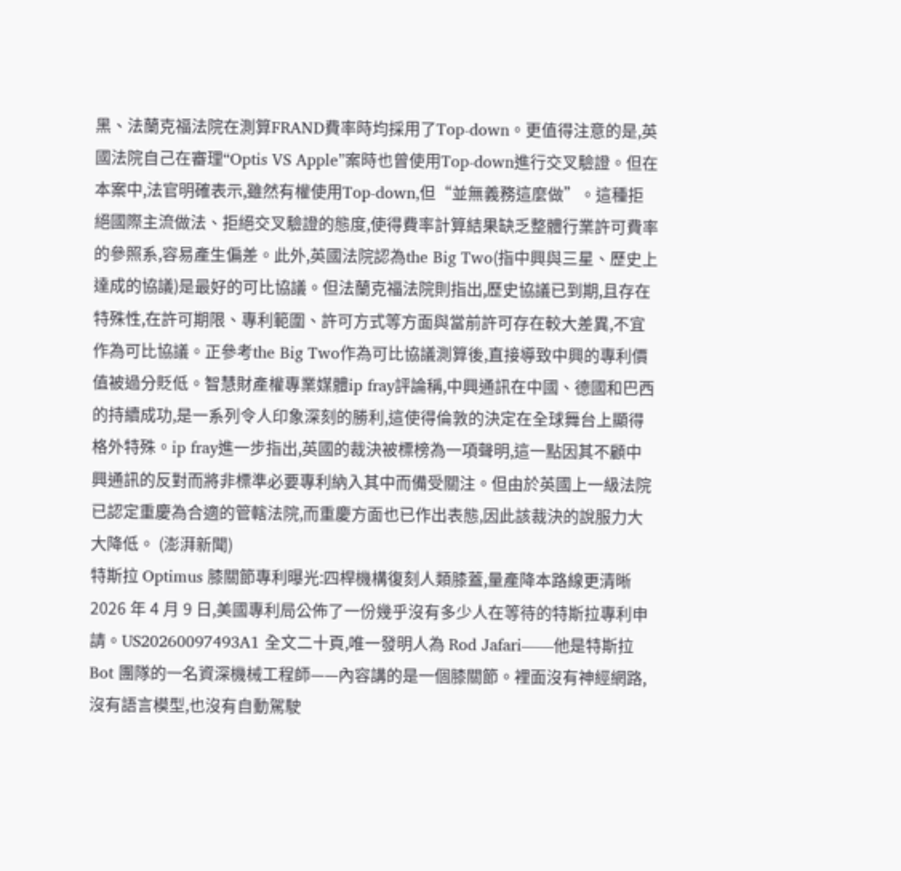黑、法蘭克福法院在測算FRAND費率時均採用了Top-down。更值得注意的是,英國法院自己在審理“Optis VS Apple”案時也曾使用Top-down進行交叉驗證。但在本案中,法官明確表示,雖然有權使用Top-down,但“並無義務這麼做”。這種拒絕國際主流做法、拒絕交叉驗證的態度,使得費率計算結果缺乏整體行業許可費率的參照系,容易產生偏差。此外,英國法院認為the Big Two(指中興與三星、歷史上達成的協議)是最好的可比協議。但法蘭克福法院則指出,歷史協議已到期,且存在特殊性,在許可期限、專利範圍、許可方式等方面與當前許可存在較大差異,不宜作為可比協議。正參考the Big Two作為可比協議測算後,直接導致中興的專利價值被過分貶低。智慧財產權專業媒體ip fray評論稱,中興通訊在中國、德國和巴西的持續成功,是一系列令人印象深刻的勝利,這使得倫敦的決定在全球舞台上顯得格外特殊。ip fray進一步指出,英國的裁決被標榜為一項聲明,這一點因其不顧中興通訊的反對而將非標準必要專利納入其中而備受關注。但由於英國上一級法院已認定重慶為合適的管轄法院,而重慶方面也已作出表態,因此該裁決的說服力大大降低。 (澎湃新聞)
特斯拉 Optimus 膝關節專利曝光:四桿機構復刻人類膝蓋,量產降本路線更清晰
2026 年 4 月 9 日,美國專利局公佈了一份幾乎沒有多少人在等待的特斯拉專利申請。US20260097493A1 全文二十頁,唯一發明人為 Rod Jafari——他是特斯拉 Bot 團隊的一名資深機械工程師——內容講的是一個膝關節。裡面沒有神經網路,沒有語言模型,也沒有自動駕駛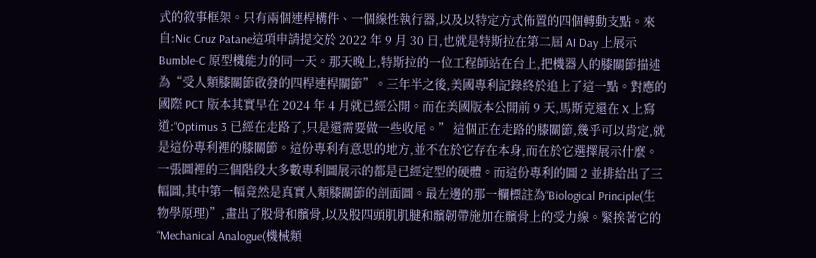式的敘事框架。只有兩個連桿構件、一個線性執行器,以及以特定方式佈置的四個轉動支點。來自:Nic Cruz Patane這項申請提交於 2022 年 9 月 30 日,也就是特斯拉在第二屆 AI Day 上展示 Bumble-C 原型機能力的同一天。那天晚上,特斯拉的一位工程師站在台上,把機器人的膝關節描述為“受人類膝關節啟發的四桿連桿關節”。三年半之後,美國專利記錄終於追上了這一點。對應的國際 PCT 版本其實早在 2024 年 4 月就已經公開。而在美國版本公開前 9 天,馬斯克還在 X 上寫道:“Optimus 3 已經在走路了,只是還需要做一些收尾。” 這個正在走路的膝關節,幾乎可以肯定,就是這份專利裡的膝關節。這份專利有意思的地方,並不在於它存在本身,而在於它選擇展示什麼。一張圖裡的三個階段大多數專利圖展示的都是已經定型的硬體。而這份專利的圖 2 並排給出了三幅圖,其中第一幅竟然是真實人類膝關節的剖面圖。最左邊的那一欄標註為“Biological Principle(生物學原理)”,畫出了股骨和髕骨,以及股四頭肌肌腱和髕韌帶施加在髕骨上的受力線。緊挨著它的“Mechanical Analogue(機械類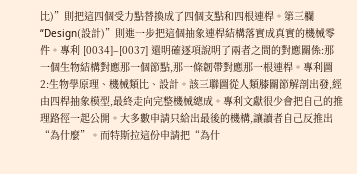比)”則把這四個受力點替換成了四個支點和四根連桿。第三欄“Design(設計)”則進一步把這個抽象連桿結構落實成真實的機械零件。專利 [0034]–[0037] 還明確逐項說明了兩者之間的對應關係:那一個生物結構對應那一個節點,那一條韌帶對應那一根連桿。專利圖 2:生物學原理、機械類比、設計。該三聯圖從人類膝關節解剖出發,經由四桿抽象模型,最終走向完整機械總成。專利文獻很少會把自己的推理路徑一起公開。大多數申請只給出最後的機構,讓讀者自己反推出“為什麼”。而特斯拉這份申請把“為什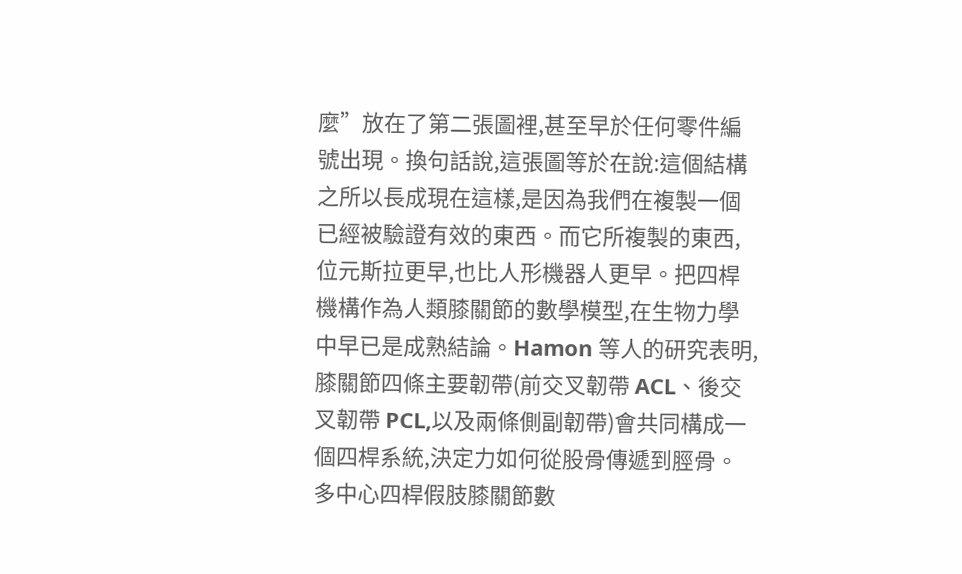麼”放在了第二張圖裡,甚至早於任何零件編號出現。換句話說,這張圖等於在說:這個結構之所以長成現在這樣,是因為我們在複製一個已經被驗證有效的東西。而它所複製的東西,位元斯拉更早,也比人形機器人更早。把四桿機構作為人類膝關節的數學模型,在生物力學中早已是成熟結論。Hamon 等人的研究表明,膝關節四條主要韌帶(前交叉韌帶 ACL、後交叉韌帶 PCL,以及兩條側副韌帶)會共同構成一個四桿系統,決定力如何從股骨傳遞到脛骨。多中心四桿假肢膝關節數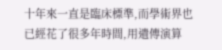十年來一直是臨床標準,而學術界也已經花了很多年時間,用遺傳演算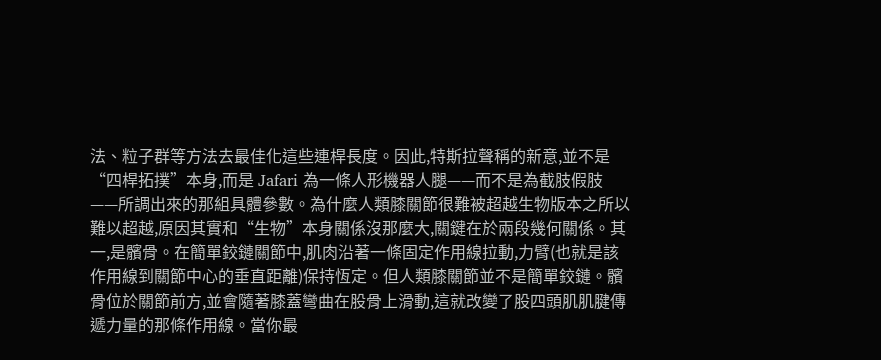法、粒子群等方法去最佳化這些連桿長度。因此,特斯拉聲稱的新意,並不是“四桿拓撲”本身,而是 Jafari 為一條人形機器人腿——而不是為截肢假肢——所調出來的那組具體參數。為什麼人類膝關節很難被超越生物版本之所以難以超越,原因其實和“生物”本身關係沒那麼大,關鍵在於兩段幾何關係。其一,是髕骨。在簡單鉸鏈關節中,肌肉沿著一條固定作用線拉動,力臂(也就是該作用線到關節中心的垂直距離)保持恆定。但人類膝關節並不是簡單鉸鏈。髕骨位於關節前方,並會隨著膝蓋彎曲在股骨上滑動,這就改變了股四頭肌肌腱傳遞力量的那條作用線。當你最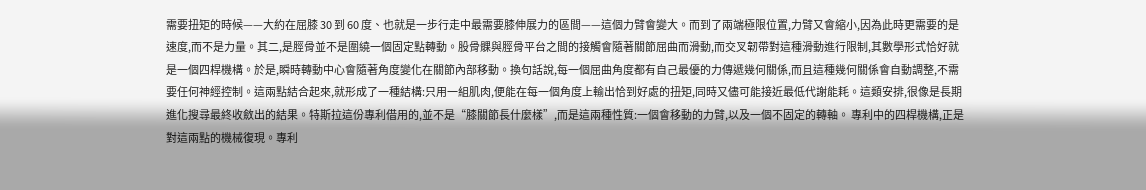需要扭矩的時候——大約在屈膝 30 到 60 度、也就是一步行走中最需要膝伸展力的區間——這個力臂會變大。而到了兩端極限位置,力臂又會縮小,因為此時更需要的是速度,而不是力量。其二,是脛骨並不是圍繞一個固定點轉動。股骨髁與脛骨平台之間的接觸會隨著關節屈曲而滑動,而交叉韌帶對這種滑動進行限制,其數學形式恰好就是一個四桿機構。於是,瞬時轉動中心會隨著角度變化在關節內部移動。換句話說,每一個屈曲角度都有自己最優的力傳遞幾何關係,而且這種幾何關係會自動調整,不需要任何神經控制。這兩點結合起來,就形成了一種結構:只用一組肌肉,便能在每一個角度上輸出恰到好處的扭矩,同時又儘可能接近最低代謝能耗。這類安排,很像是長期進化搜尋最終收斂出的結果。特斯拉這份專利借用的,並不是“膝關節長什麼樣”,而是這兩種性質:一個會移動的力臂,以及一個不固定的轉軸。 專利中的四桿機構,正是對這兩點的機械復現。專利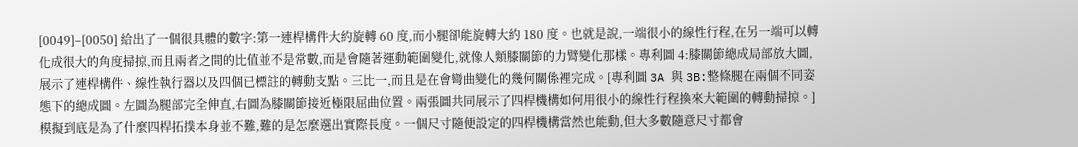[0049]–[0050] 給出了一個很具體的數字:第一連桿構件大約旋轉 60 度,而小腿卻能旋轉大約 180 度。也就是說,一端很小的線性行程,在另一端可以轉化成很大的角度掃掠,而且兩者之間的比值並不是常數,而是會隨著運動範圍變化,就像人類膝關節的力臂變化那樣。專利圖 4:膝關節總成局部放大圖,展示了連桿構件、線性執行器以及四個已標註的轉動支點。三比一,而且是在會彎曲變化的幾何關係裡完成。[專利圖 3A 與 3B:整條腿在兩個不同姿態下的總成圖。左圖為腿部完全伸直,右圖為膝關節接近極限屈曲位置。兩張圖共同展示了四桿機構如何用很小的線性行程換來大範圍的轉動掃掠。]模擬到底是為了什麼四桿拓撲本身並不難,難的是怎麼選出實際長度。一個尺寸隨便設定的四桿機構當然也能動,但大多數隨意尺寸都會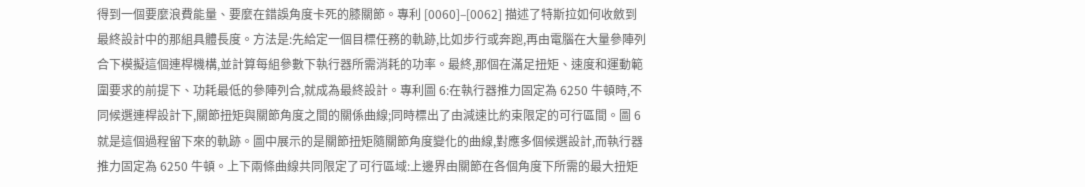得到一個要麼浪費能量、要麼在錯誤角度卡死的膝關節。專利 [0060]–[0062] 描述了特斯拉如何收斂到最終設計中的那組具體長度。方法是:先給定一個目標任務的軌跡,比如步行或奔跑,再由電腦在大量參陣列合下模擬這個連桿機構,並計算每組參數下執行器所需消耗的功率。最終,那個在滿足扭矩、速度和運動範圍要求的前提下、功耗最低的參陣列合,就成為最終設計。專利圖 6:在執行器推力固定為 6250 牛頓時,不同候選連桿設計下,關節扭矩與關節角度之間的關係曲線;同時標出了由減速比約束限定的可行區間。圖 6 就是這個過程留下來的軌跡。圖中展示的是關節扭矩隨關節角度變化的曲線,對應多個候選設計,而執行器推力固定為 6250 牛頓。上下兩條曲線共同限定了可行區域:上邊界由關節在各個角度下所需的最大扭矩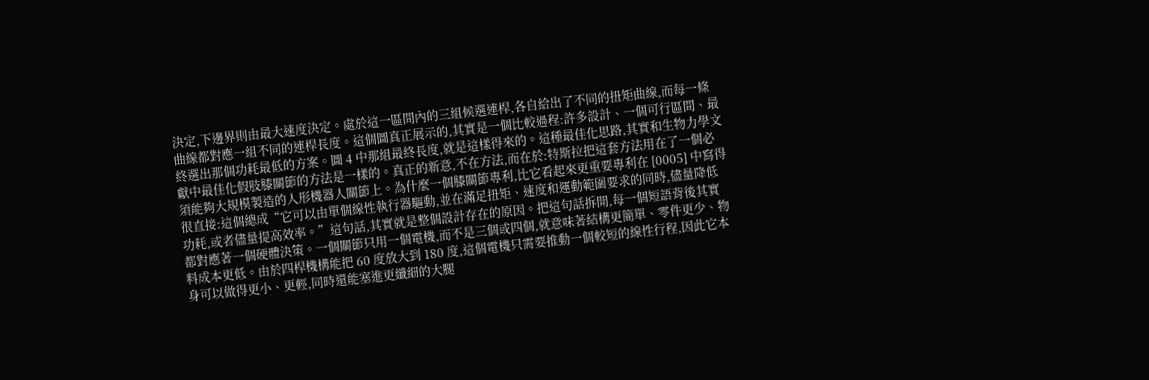決定,下邊界則由最大速度決定。處於這一區間內的三組候選連桿,各自給出了不同的扭矩曲線,而每一條曲線都對應一組不同的連桿長度。這個圖真正展示的,其實是一個比較過程:許多設計、一個可行區間、最終選出那個功耗最低的方案。圖 4 中那組最終長度,就是這樣得來的。這種最佳化思路,其實和生物力學文獻中最佳化假肢膝關節的方法是一樣的。真正的新意,不在方法,而在於:特斯拉把這套方法用在了一個必須能夠大規模製造的人形機器人關節上。為什麼一個膝關節專利,比它看起來更重要專利在 [0005] 中寫得很直接:這個總成“它可以由單個線性執行器驅動,並在滿足扭矩、速度和運動範圍要求的同時,儘量降低功耗,或者儘量提高效率。”這句話,其實就是整個設計存在的原因。把這句話拆開,每一個短語背後其實都對應著一個硬體決策。一個關節只用一個電機,而不是三個或四個,就意味著結構更簡單、零件更少、物料成本更低。由於四桿機構能把 60 度放大到 180 度,這個電機只需要推動一個較短的線性行程,因此它本身可以做得更小、更輕,同時還能塞進更纖細的大腿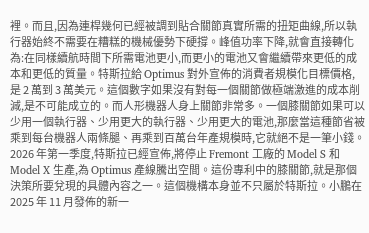裡。而且,因為連桿幾何已經被調到貼合關節真實所需的扭矩曲線,所以執行器始終不需要在糟糕的機械優勢下硬撐。峰值功率下降,就會直接轉化為:在同樣續航時間下所需電池更小,而更小的電池又會繼續帶來更低的成本和更低的質量。特斯拉給 Optimus 對外宣佈的消費者規模化目標價格,是 2 萬到 3 萬美元。這個數字如果沒有對每一個關節做極端激進的成本削減,是不可能成立的。而人形機器人身上關節非常多。一個膝關節如果可以少用一個執行器、少用更大的執行器、少用更大的電池,那麼當這種節省被乘到每台機器人兩條腿、再乘到百萬台年產規模時,它就絕不是一筆小錢。2026 年第一季度,特斯拉已經宣佈,將停止 Fremont 工廠的 Model S 和 Model X 生產,為 Optimus 產線騰出空間。這份專利中的膝關節,就是那個決策所要兌現的具體內容之一。這個機構本身並不只屬於特斯拉。小鵬在 2025 年 11 月發佈的新一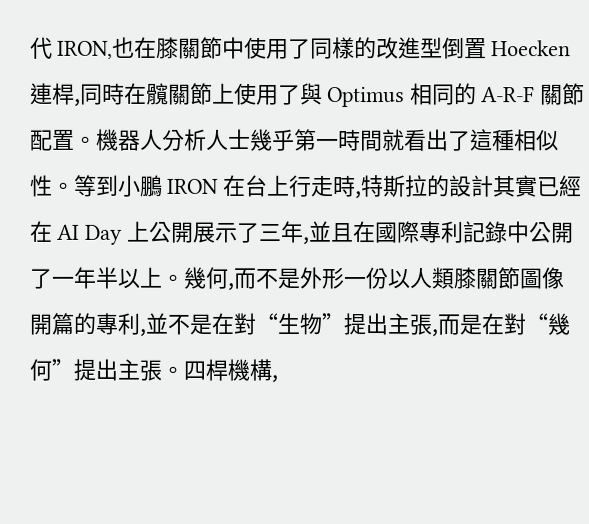代 IRON,也在膝關節中使用了同樣的改進型倒置 Hoecken 連桿,同時在髖關節上使用了與 Optimus 相同的 A-R-F 關節配置。機器人分析人士幾乎第一時間就看出了這種相似性。等到小鵬 IRON 在台上行走時,特斯拉的設計其實已經在 AI Day 上公開展示了三年,並且在國際專利記錄中公開了一年半以上。幾何,而不是外形一份以人類膝關節圖像開篇的專利,並不是在對“生物”提出主張,而是在對“幾何”提出主張。四桿機構,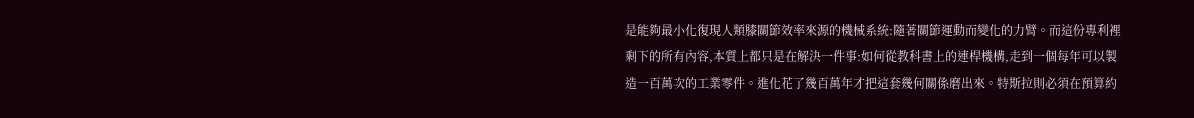是能夠最小化復現人類膝關節效率來源的機械系統:隨著關節運動而變化的力臂。而這份專利裡剩下的所有內容,本質上都只是在解決一件事:如何從教科書上的連桿機構,走到一個每年可以製造一百萬次的工業零件。進化花了幾百萬年才把這套幾何關係磨出來。特斯拉則必須在預算約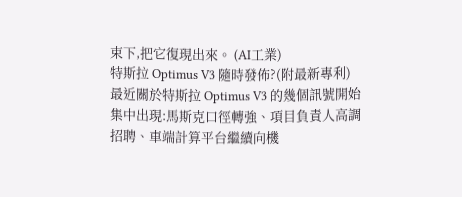束下,把它復現出來。 (AI工業)
特斯拉 Optimus V3 隨時發佈?(附最新專利)
最近關於特斯拉 Optimus V3 的幾個訊號開始集中出現:馬斯克口徑轉強、項目負責人高調招聘、車端計算平台繼續向機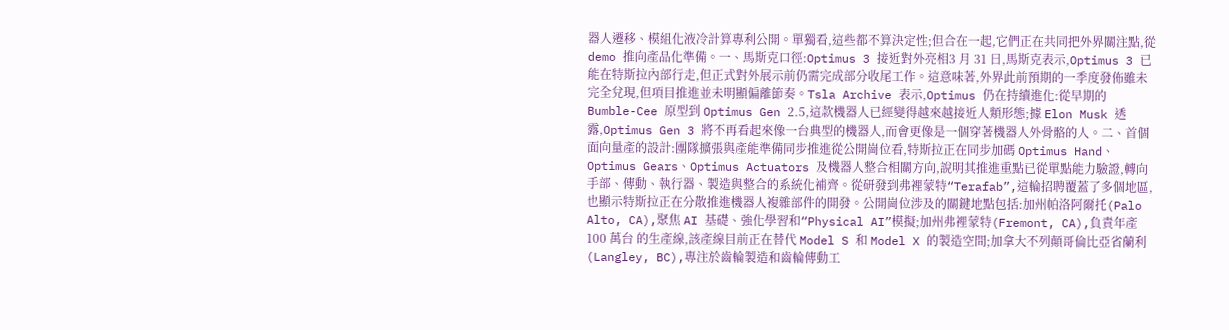器人遷移、模組化液冷計算專利公開。單獨看,這些都不算決定性;但合在一起,它們正在共同把外界關注點,從 demo 推向產品化準備。一、馬斯克口徑:Optimus 3 接近對外亮相3 月 31 日,馬斯克表示,Optimus 3 已能在特斯拉內部行走,但正式對外展示前仍需完成部分收尾工作。這意味著,外界此前預期的一季度發佈雖未完全兌現,但項目推進並未明顯偏離節奏。Tsla Archive 表示,Optimus 仍在持續進化:從早期的 Bumble-Cee 原型到 Optimus Gen 2.5,這款機器人已經變得越來越接近人類形態;據 Elon Musk 透露,Optimus Gen 3 將不再看起來像一台典型的機器人,而會更像是一個穿著機器人外骨骼的人。二、首個面向量產的設計:團隊擴張與產能準備同步推進從公開崗位看,特斯拉正在同步加碼 Optimus Hand、Optimus Gears、Optimus Actuators 及機器人整合相關方向,說明其推進重點已從單點能力驗證,轉向手部、傳動、執行器、製造與整合的系統化補齊。從研發到弗裡蒙特“Terafab”,這輪招聘覆蓋了多個地區,也顯示特斯拉正在分散推進機器人複雜部件的開發。公開崗位涉及的關鍵地點包括:加州帕洛阿爾托(Palo Alto, CA),聚焦 AI 基礎、強化學習和“Physical AI”模擬;加州弗裡蒙特(Fremont, CA),負責年產 100 萬台 的生產線,該產線目前正在替代 Model S 和 Model X 的製造空間;加拿大不列顛哥倫比亞省蘭利(Langley, BC),專注於齒輪製造和齒輪傳動工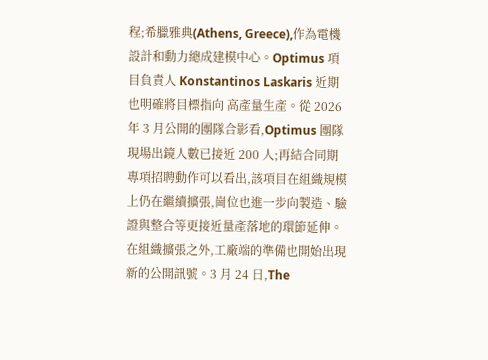程;希臘雅典(Athens, Greece),作為電機設計和動力總成建模中心。Optimus 項目負責人 Konstantinos Laskaris 近期也明確將目標指向 高產量生產。從 2026 年 3 月公開的團隊合影看,Optimus 團隊現場出鏡人數已接近 200 人;再結合同期專項招聘動作可以看出,該項目在組織規模上仍在繼續擴張,崗位也進一步向製造、驗證與整合等更接近量產落地的環節延伸。在組織擴張之外,工廠端的準備也開始出現新的公開訊號。3 月 24 日,The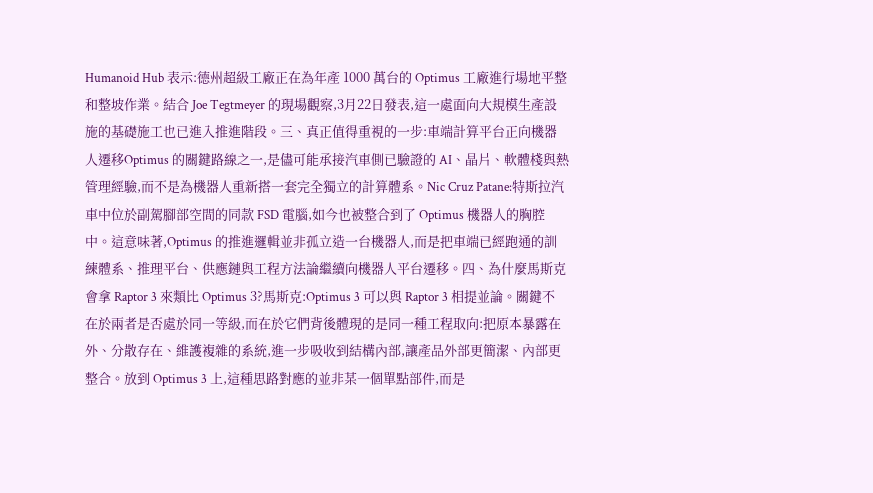Humanoid Hub 表示:德州超級工廠正在為年產 1000 萬台的 Optimus 工廠進行場地平整和整坡作業。結合 Joe Tegtmeyer 的現場觀察,3月22日發表,這一處面向大規模生產設施的基礎施工也已進入推進階段。三、真正值得重視的一步:車端計算平台正向機器人遷移Optimus 的關鍵路線之一,是儘可能承接汽車側已驗證的 AI、晶片、軟體棧與熱管理經驗,而不是為機器人重新搭一套完全獨立的計算體系。Nic Cruz Patane:特斯拉汽車中位於副駕腳部空間的同款 FSD 電腦,如今也被整合到了 Optimus 機器人的胸腔中。這意味著,Optimus 的推進邏輯並非孤立造一台機器人,而是把車端已經跑通的訓練體系、推理平台、供應鏈與工程方法論繼續向機器人平台遷移。四、為什麼馬斯克會拿 Raptor 3 來類比 Optimus 3?馬斯克:Optimus 3 可以與 Raptor 3 相提並論。關鍵不在於兩者是否處於同一等級,而在於它們背後體現的是同一種工程取向:把原本暴露在外、分散存在、維護複雜的系統,進一步吸收到結構內部,讓產品外部更簡潔、內部更整合。放到 Optimus 3 上,這種思路對應的並非某一個單點部件,而是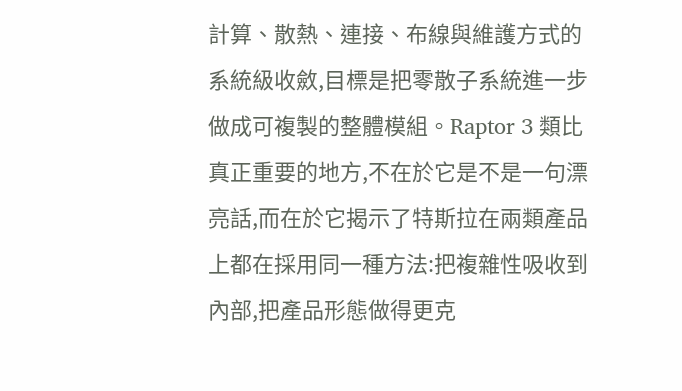計算、散熱、連接、布線與維護方式的系統級收斂,目標是把零散子系統進一步做成可複製的整體模組。Raptor 3 類比真正重要的地方,不在於它是不是一句漂亮話,而在於它揭示了特斯拉在兩類產品上都在採用同一種方法:把複雜性吸收到內部,把產品形態做得更克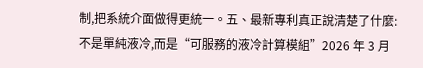制,把系統介面做得更統一。五、最新專利真正說清楚了什麼:不是單純液冷,而是“可服務的液冷計算模組”2026 年 3 月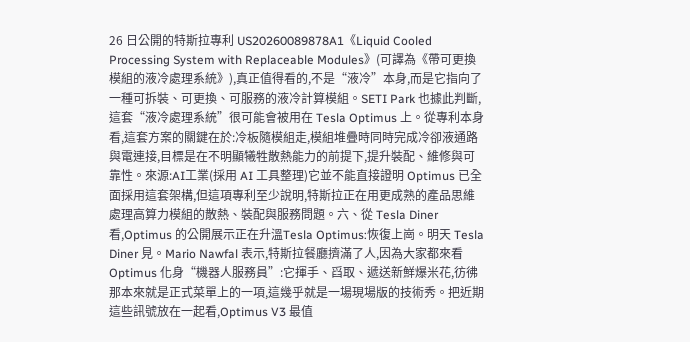26 日公開的特斯拉專利 US20260089878A1《Liquid Cooled Processing System with Replaceable Modules》(可譯為《帶可更換模組的液冷處理系統》),真正值得看的,不是“液冷”本身,而是它指向了一種可拆裝、可更換、可服務的液冷計算模組。SETI Park 也據此判斷,這套“液冷處理系統”很可能會被用在 Tesla Optimus 上。從專利本身看,這套方案的關鍵在於:冷板隨模組走,模組堆疊時同時完成冷卻液通路與電連接,目標是在不明顯犧牲散熱能力的前提下,提升裝配、維修與可靠性。來源:AI工業(採用 AI 工具整理)它並不能直接證明 Optimus 已全面採用這套架構,但這項專利至少說明,特斯拉正在用更成熟的產品思維處理高算力模組的散熱、裝配與服務問題。六、從 Tesla Diner 看,Optimus 的公開展示正在升溫Tesla Optimus:恢復上崗。明天 Tesla Diner 見。Mario Nawfal 表示,特斯拉餐廳擠滿了人,因為大家都來看 Optimus 化身“機器人服務員”:它揮手、舀取、遞送新鮮爆米花,彷彿那本來就是正式菜單上的一項,這幾乎就是一場現場版的技術秀。把近期這些訊號放在一起看,Optimus V3 最值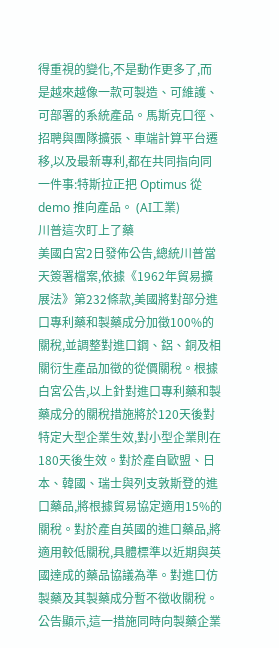得重視的變化,不是動作更多了,而是越來越像一款可製造、可維護、可部署的系統產品。馬斯克口徑、招聘與團隊擴張、車端計算平台遷移,以及最新專利,都在共同指向同一件事:特斯拉正把 Optimus 從 demo 推向產品。 (AI工業)
川普這次盯上了藥
美國白宮2日發佈公告,總統川普當天簽署檔案,依據《1962年貿易擴展法》第232條款,美國將對部分進口專利藥和製藥成分加徵100%的關稅,並調整對進口鋼、鋁、銅及相關衍生產品加徵的從價關稅。根據白宮公告,以上針對進口專利藥和製藥成分的關稅措施將於120天後對特定大型企業生效,對小型企業則在180天後生效。對於產自歐盟、日本、韓國、瑞士與列支敦斯登的進口藥品,將根據貿易協定適用15%的關稅。對於產自英國的進口藥品,將適用較低關稅,具體標準以近期與英國達成的藥品協議為準。對進口仿製藥及其製藥成分暫不徵收關稅。公告顯示,這一措施同時向製藥企業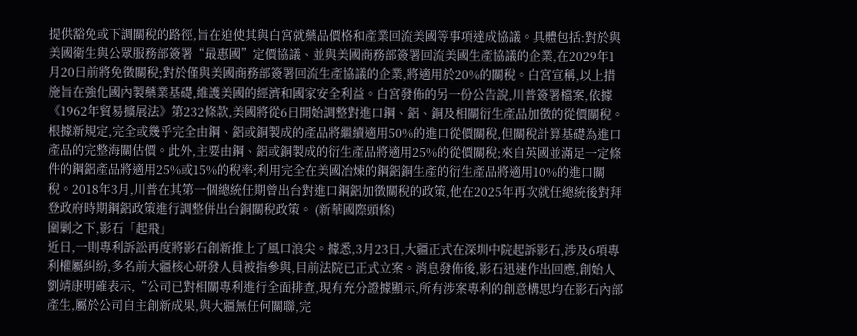提供豁免或下調關稅的路徑,旨在迫使其與白宮就藥品價格和產業回流美國等事項達成協議。具體包括:對於與美國衛生與公眾服務部簽署“最惠國”定價協議、並與美國商務部簽署回流美國生產協議的企業,在2029年1月20日前將免徵關稅;對於僅與美國商務部簽署回流生產協議的企業,將適用於20%的關稅。白宮宣稱,以上措施旨在強化國內製藥業基礎,維護美國的經濟和國家安全利益。白宮發佈的另一份公告說,川普簽署檔案,依據《1962年貿易擴展法》第232條款,美國將從6日開始調整對進口鋼、鋁、銅及相關衍生產品加徵的從價關稅。根據新規定,完全或幾乎完全由鋼、鋁或銅製成的產品將繼續適用50%的進口從價關稅,但關稅計算基礎為進口產品的完整海關估價。此外,主要由鋼、鋁或銅製成的衍生產品將適用25%的從價關稅;來自英國並滿足一定條件的鋼鋁產品將適用25%或15%的稅率;利用完全在美國冶煉的鋼鋁銅生產的衍生產品將適用10%的進口關稅。2018年3月,川普在其第一個總統任期曾出台對進口鋼鋁加徵關稅的政策,他在2025年再次就任總統後對拜登政府時期鋼鋁政策進行調整併出台銅關稅政策。 (新華國際頭條)
圍剿之下,影石「起飛」
近日,一則專利訴訟再度將影石創新推上了風口浪尖。據悉,3月23日,大疆正式在深圳中院起訴影石,涉及6項專利權屬糾紛,多名前大疆核心研發人員被指參與,目前法院已正式立案。消息發佈後,影石迅速作出回應,創始人劉靖康明確表示,“公司已對相關專利進行全面排查,現有充分證據顯示,所有涉案專利的創意構思均在影石內部產生,屬於公司自主創新成果,與大疆無任何關聯,完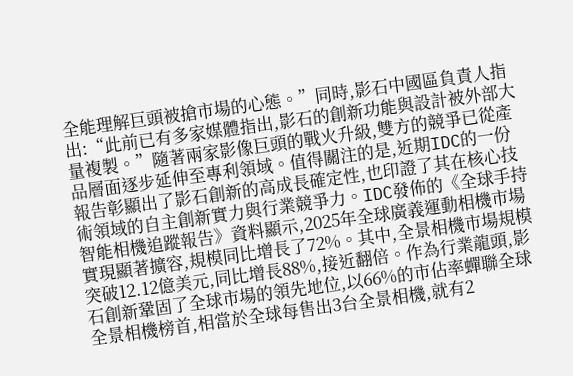全能理解巨頭被搶市場的心態。”同時,影石中國區負責人指出:“此前已有多家媒體指出,影石的創新功能與設計被外部大量複製。”隨著兩家影像巨頭的戰火升級,雙方的競爭已從產品層面逐步延伸至專利領域。值得關注的是,近期IDC的一份報告彰顯出了影石創新的高成長確定性,也印證了其在核心技術領域的自主創新實力與行業競爭力。IDC發佈的《全球手持智能相機追蹤報告》資料顯示,2025年全球廣義運動相機市場實現顯著擴容,規模同比增長了72%。其中,全景相機市場規模突破12.12億美元,同比增長88%,接近翻倍。作為行業龍頭,影石創新鞏固了全球市場的領先地位,以66%的市佔率蟬聯全球全景相機榜首,相當於全球每售出3台全景相機,就有2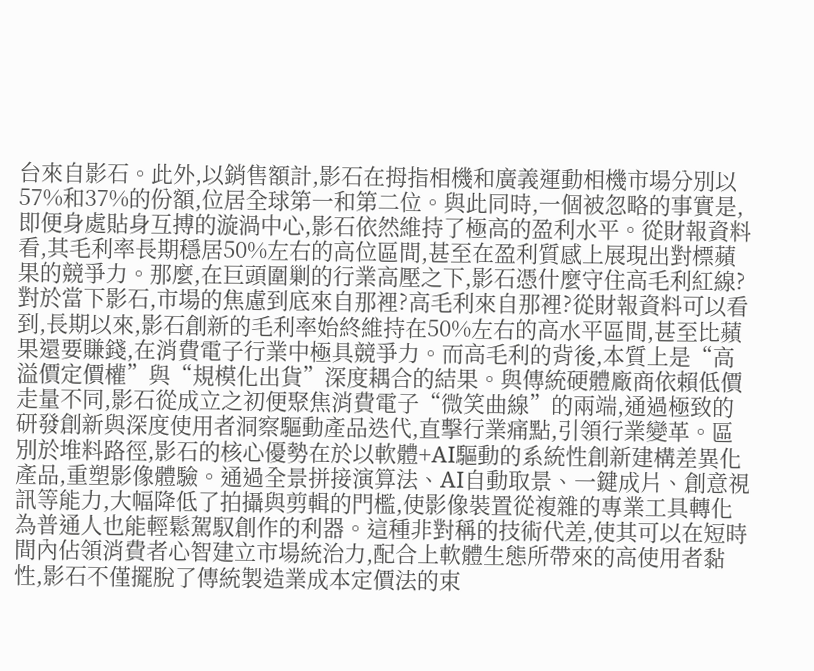台來自影石。此外,以銷售額計,影石在拇指相機和廣義運動相機市場分別以57%和37%的份額,位居全球第一和第二位。與此同時,一個被忽略的事實是,即便身處貼身互搏的漩渦中心,影石依然維持了極高的盈利水平。從財報資料看,其毛利率長期穩居50%左右的高位區間,甚至在盈利質感上展現出對標蘋果的競爭力。那麼,在巨頭圍剿的行業高壓之下,影石憑什麼守住高毛利紅線?對於當下影石,市場的焦慮到底來自那裡?高毛利來自那裡?從財報資料可以看到,長期以來,影石創新的毛利率始終維持在50%左右的高水平區間,甚至比蘋果還要賺錢,在消費電子行業中極具競爭力。而高毛利的背後,本質上是“高溢價定價權”與“規模化出貨”深度耦合的結果。與傳統硬體廠商依賴低價走量不同,影石從成立之初便聚焦消費電子“微笑曲線”的兩端,通過極致的研發創新與深度使用者洞察驅動產品迭代,直擊行業痛點,引領行業變革。區別於堆料路徑,影石的核心優勢在於以軟體+AI驅動的系統性創新建構差異化產品,重塑影像體驗。通過全景拼接演算法、AI自動取景、一鍵成片、創意視訊等能力,大幅降低了拍攝與剪輯的門檻,使影像裝置從複雜的專業工具轉化為普通人也能輕鬆駕馭創作的利器。這種非對稱的技術代差,使其可以在短時間內佔領消費者心智建立市場統治力,配合上軟體生態所帶來的高使用者黏性,影石不僅擺脫了傳統製造業成本定價法的束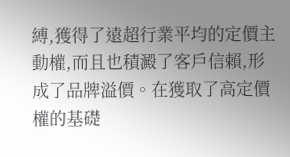縛,獲得了遠超行業平均的定價主動權,而且也積澱了客戶信賴,形成了品牌溢價。在獲取了高定價權的基礎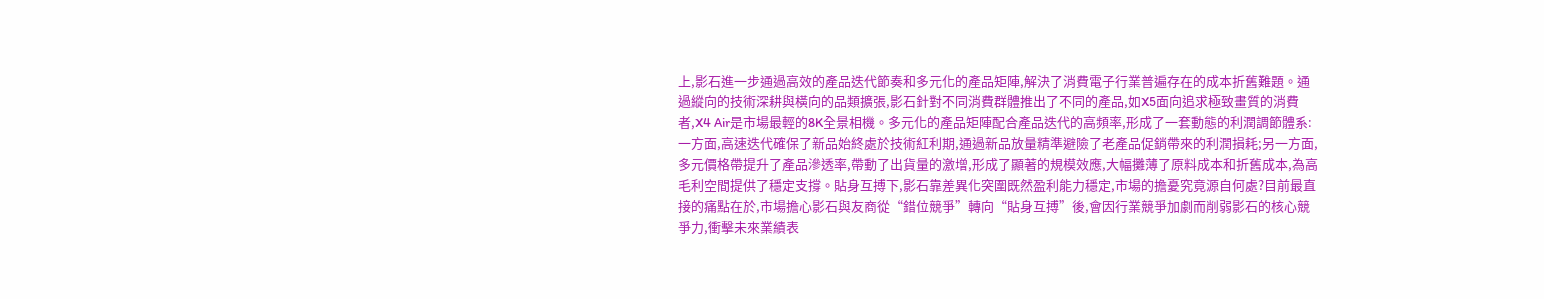上,影石進一步通過高效的產品迭代節奏和多元化的產品矩陣,解決了消費電子行業普遍存在的成本折舊難題。通過縱向的技術深耕與橫向的品類擴張,影石針對不同消費群體推出了不同的產品,如X5面向追求極致畫質的消費者,X4 Air是市場最輕的8K全景相機。多元化的產品矩陣配合產品迭代的高頻率,形成了一套動態的利潤調節體系:一方面,高速迭代確保了新品始終處於技術紅利期,通過新品放量精準避險了老產品促銷帶來的利潤損耗;另一方面,多元價格帶提升了產品滲透率,帶動了出貨量的激增,形成了顯著的規模效應,大幅攤薄了原料成本和折舊成本,為高毛利空間提供了穩定支撐。貼身互搏下,影石靠差異化突圍既然盈利能力穩定,市場的擔憂究竟源自何處?目前最直接的痛點在於,市場擔心影石與友商從“錯位競爭”轉向“貼身互搏”後,會因行業競爭加劇而削弱影石的核心競爭力,衝擊未來業績表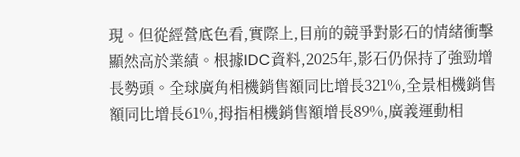現。但從經營底色看,實際上,目前的競爭對影石的情緒衝擊顯然高於業績。根據IDC資料,2025年,影石仍保持了強勁增長勢頭。全球廣角相機銷售額同比增長321%,全景相機銷售額同比增長61%,拇指相機銷售額增長89%,廣義運動相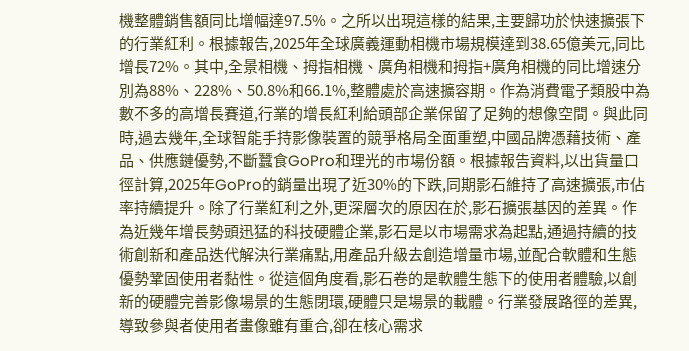機整體銷售額同比增幅達97.5%。之所以出現這樣的結果,主要歸功於快速擴張下的行業紅利。根據報告,2025年全球廣義運動相機市場規模達到38.65億美元,同比增長72%。其中,全景相機、拇指相機、廣角相機和拇指+廣角相機的同比增速分別為88%、228%、50.8%和66.1%,整體處於高速擴容期。作為消費電子類股中為數不多的高增長賽道,行業的增長紅利給頭部企業保留了足夠的想像空間。與此同時,過去幾年,全球智能手持影像裝置的競爭格局全面重塑,中國品牌憑藉技術、產品、供應鏈優勢,不斷蠶食GoPro和理光的市場份額。根據報告資料,以出貨量口徑計算,2025年GoPro的銷量出現了近30%的下跌,同期影石維持了高速擴張,市佔率持續提升。除了行業紅利之外,更深層次的原因在於,影石擴張基因的差異。作為近幾年增長勢頭迅猛的科技硬體企業,影石是以市場需求為起點,通過持續的技術創新和產品迭代解決行業痛點,用產品升級去創造增量市場,並配合軟體和生態優勢鞏固使用者黏性。從這個角度看,影石卷的是軟體生態下的使用者體驗,以創新的硬體完善影像場景的生態閉環,硬體只是場景的載體。行業發展路徑的差異,導致參與者使用者畫像雖有重合,卻在核心需求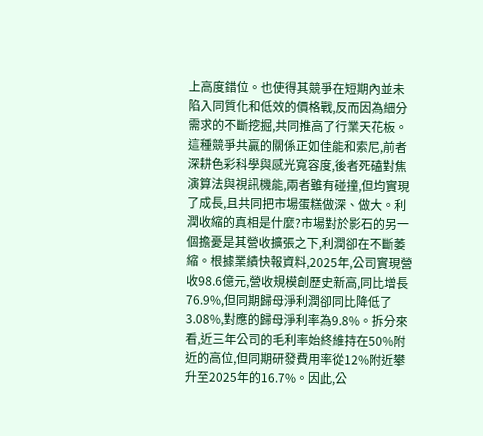上高度錯位。也使得其競爭在短期內並未陷入同質化和低效的價格戰,反而因為細分需求的不斷挖掘,共同推高了行業天花板。這種競爭共贏的關係正如佳能和索尼,前者深耕色彩科學與感光寬容度,後者死磕對焦演算法與視訊機能,兩者雖有碰撞,但均實現了成長,且共同把市場蛋糕做深、做大。利潤收縮的真相是什麼?市場對於影石的另一個擔憂是其營收擴張之下,利潤卻在不斷萎縮。根據業績快報資料,2025年,公司實現營收98.6億元,營收規模創歷史新高,同比增長76.9%,但同期歸母淨利潤卻同比降低了3.08%,對應的歸母淨利率為9.8%。拆分來看,近三年公司的毛利率始終維持在50%附近的高位,但同期研發費用率從12%附近攀升至2025年的16.7%。因此,公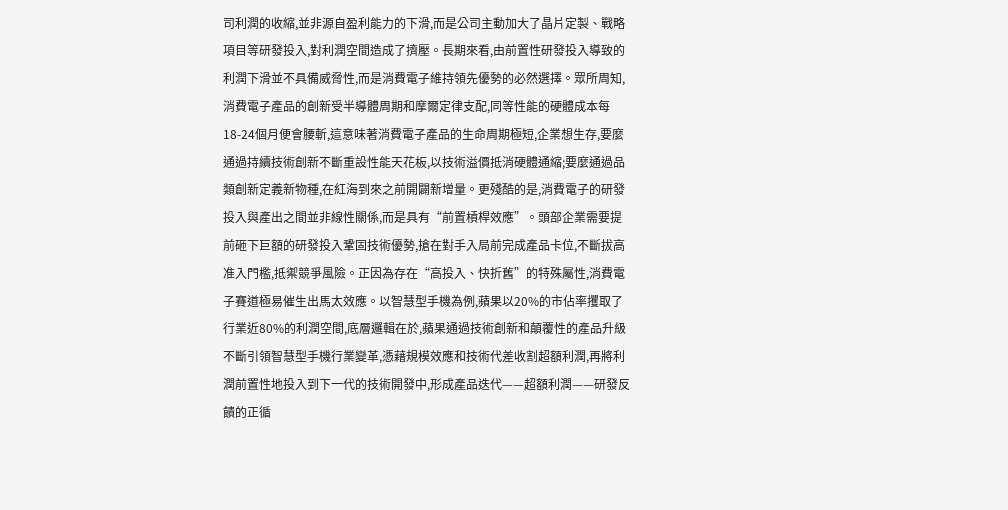司利潤的收縮,並非源自盈利能力的下滑,而是公司主動加大了晶片定製、戰略項目等研發投入,對利潤空間造成了擠壓。長期來看,由前置性研發投入導致的利潤下滑並不具備威脅性,而是消費電子維持領先優勢的必然選擇。眾所周知,消費電子產品的創新受半導體周期和摩爾定律支配,同等性能的硬體成本每18-24個月便會腰斬,這意味著消費電子產品的生命周期極短,企業想生存,要麼通過持續技術創新不斷重設性能天花板,以技術溢價抵消硬體通縮;要麼通過品類創新定義新物種,在紅海到來之前開闢新增量。更殘酷的是,消費電子的研發投入與產出之間並非線性關係,而是具有“前置槓桿效應”。頭部企業需要提前砸下巨額的研發投入鞏固技術優勢,搶在對手入局前完成產品卡位,不斷拔高准入門檻,抵禦競爭風險。正因為存在“高投入、快折舊”的特殊屬性,消費電子賽道極易催生出馬太效應。以智慧型手機為例,蘋果以20%的市佔率攫取了行業近80%的利潤空間,底層邏輯在於,蘋果通過技術創新和顛覆性的產品升級不斷引領智慧型手機行業變革,憑藉規模效應和技術代差收割超額利潤,再將利潤前置性地投入到下一代的技術開發中,形成產品迭代——超額利潤——研發反饋的正循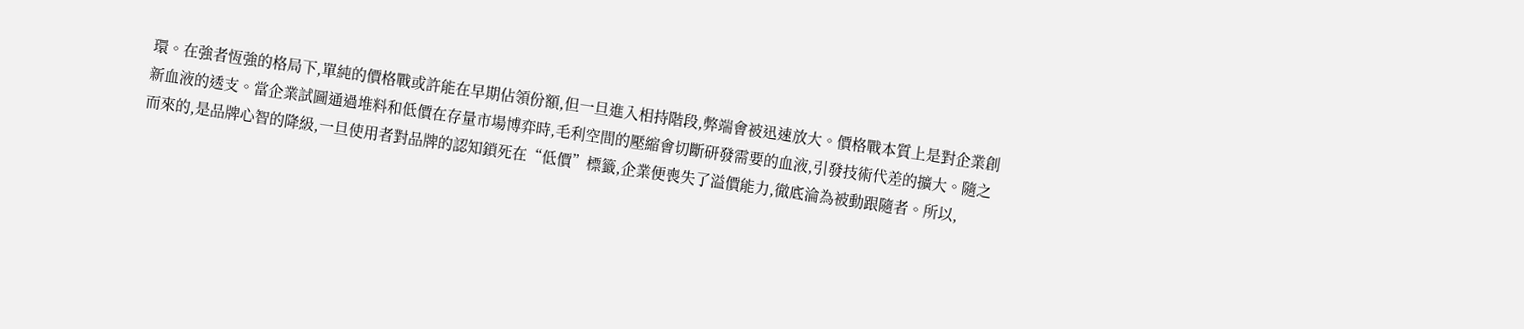環。在強者恆強的格局下,單純的價格戰或許能在早期佔領份額,但一旦進入相持階段,弊端會被迅速放大。價格戰本質上是對企業創新血液的透支。當企業試圖通過堆料和低價在存量市場博弈時,毛利空間的壓縮會切斷研發需要的血液,引發技術代差的擴大。隨之而來的,是品牌心智的降級,一旦使用者對品牌的認知鎖死在“低價”標籤,企業便喪失了溢價能力,徹底淪為被動跟隨者。所以,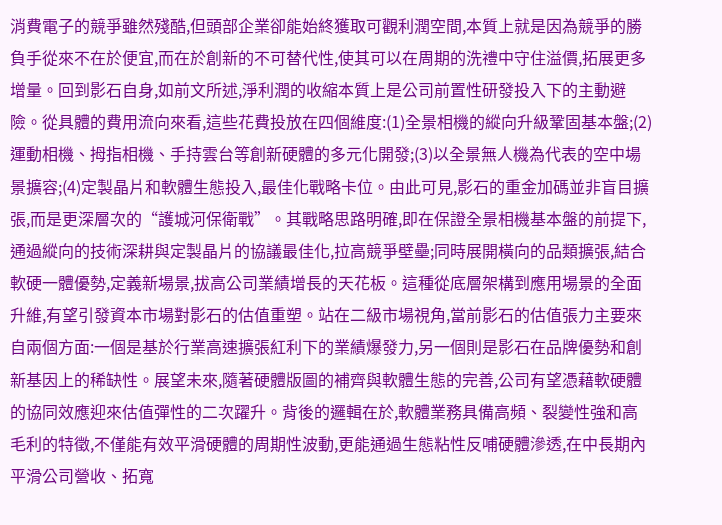消費電子的競爭雖然殘酷,但頭部企業卻能始終獲取可觀利潤空間,本質上就是因為競爭的勝負手從來不在於便宜,而在於創新的不可替代性,使其可以在周期的洗禮中守住溢價,拓展更多增量。回到影石自身,如前文所述,淨利潤的收縮本質上是公司前置性研發投入下的主動避險。從具體的費用流向來看,這些花費投放在四個維度:(1)全景相機的縱向升級鞏固基本盤;(2)運動相機、拇指相機、手持雲台等創新硬體的多元化開發;(3)以全景無人機為代表的空中場景擴容;(4)定製晶片和軟體生態投入,最佳化戰略卡位。由此可見,影石的重金加碼並非盲目擴張,而是更深層次的“護城河保衛戰”。其戰略思路明確,即在保證全景相機基本盤的前提下,通過縱向的技術深耕與定製晶片的協議最佳化,拉高競爭壁壘;同時展開橫向的品類擴張,結合軟硬一體優勢,定義新場景,拔高公司業績增長的天花板。這種從底層架構到應用場景的全面升維,有望引發資本市場對影石的估值重塑。站在二級市場視角,當前影石的估值張力主要來自兩個方面:一個是基於行業高速擴張紅利下的業績爆發力,另一個則是影石在品牌優勢和創新基因上的稀缺性。展望未來,隨著硬體版圖的補齊與軟體生態的完善,公司有望憑藉軟硬體的協同效應迎來估值彈性的二次躍升。背後的邏輯在於,軟體業務具備高頻、裂變性強和高毛利的特徵,不僅能有效平滑硬體的周期性波動,更能通過生態粘性反哺硬體滲透,在中長期內平滑公司營收、拓寬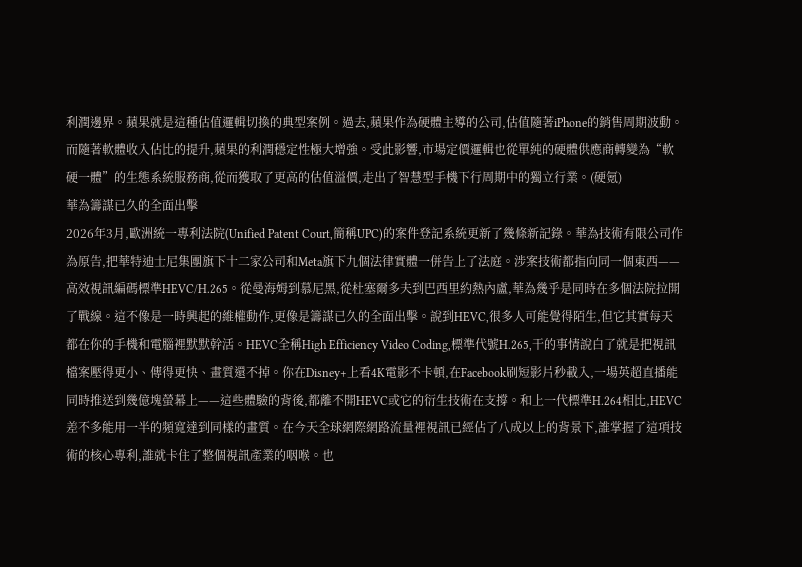利潤邊界。蘋果就是這種估值邏輯切換的典型案例。過去,蘋果作為硬體主導的公司,估值隨著iPhone的銷售周期波動。而隨著軟體收入佔比的提升,蘋果的利潤穩定性極大增強。受此影響,市場定價邏輯也從單純的硬體供應商轉變為“軟硬一體”的生態系統服務商,從而獲取了更高的估值溢價,走出了智慧型手機下行周期中的獨立行業。(硬氪)
華為籌謀已久的全面出擊
2026年3月,歐洲統一專利法院(Unified Patent Court,簡稱UPC)的案件登記系統更新了幾條新記錄。華為技術有限公司作為原告,把華特迪士尼集團旗下十二家公司和Meta旗下九個法律實體一併告上了法庭。涉案技術都指向同一個東西——高效視訊編碼標準HEVC/H.265。從曼海姆到慕尼黑,從杜塞爾多夫到巴西里約熱內盧,華為幾乎是同時在多個法院拉開了戰線。這不像是一時興起的維權動作,更像是籌謀已久的全面出擊。說到HEVC,很多人可能覺得陌生,但它其實每天都在你的手機和電腦裡默默幹活。HEVC全稱High Efficiency Video Coding,標準代號H.265,干的事情說白了就是把視訊檔案壓得更小、傳得更快、畫質還不掉。你在Disney+上看4K電影不卡頓,在Facebook刷短影片秒載入,一場英超直播能同時推送到幾億塊螢幕上——這些體驗的背後,都離不開HEVC或它的衍生技術在支撐。和上一代標準H.264相比,HEVC差不多能用一半的頻寬達到同樣的畫質。在今天全球網際網路流量裡視訊已經佔了八成以上的背景下,誰掌握了這項技術的核心專利,誰就卡住了整個視訊產業的咽喉。也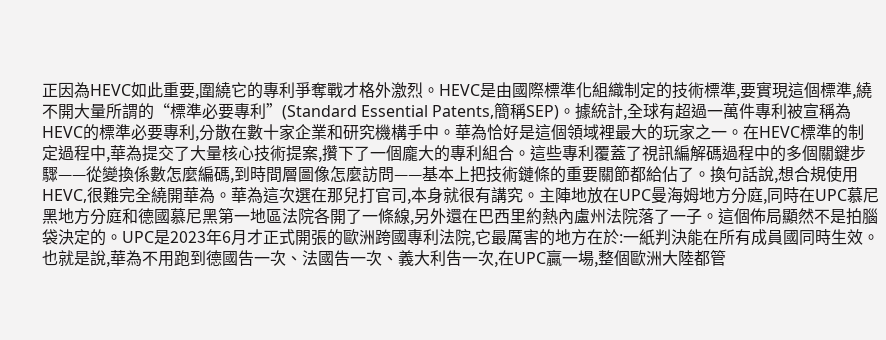正因為HEVC如此重要,圍繞它的專利爭奪戰才格外激烈。HEVC是由國際標準化組織制定的技術標準,要實現這個標準,繞不開大量所謂的“標準必要專利”(Standard Essential Patents,簡稱SEP)。據統計,全球有超過一萬件專利被宣稱為HEVC的標準必要專利,分散在數十家企業和研究機構手中。華為恰好是這個領域裡最大的玩家之一。在HEVC標準的制定過程中,華為提交了大量核心技術提案,攢下了一個龐大的專利組合。這些專利覆蓋了視訊編解碼過程中的多個關鍵步驟——從變換係數怎麼編碼,到時間層圖像怎麼訪問——基本上把技術鏈條的重要關節都給佔了。換句話說,想合規使用HEVC,很難完全繞開華為。華為這次選在那兒打官司,本身就很有講究。主陣地放在UPC曼海姆地方分庭,同時在UPC慕尼黑地方分庭和德國慕尼黑第一地區法院各開了一條線,另外還在巴西里約熱內盧州法院落了一子。這個佈局顯然不是拍腦袋決定的。UPC是2023年6月才正式開張的歐洲跨國專利法院,它最厲害的地方在於:一紙判決能在所有成員國同時生效。也就是說,華為不用跑到德國告一次、法國告一次、義大利告一次,在UPC贏一場,整個歐洲大陸都管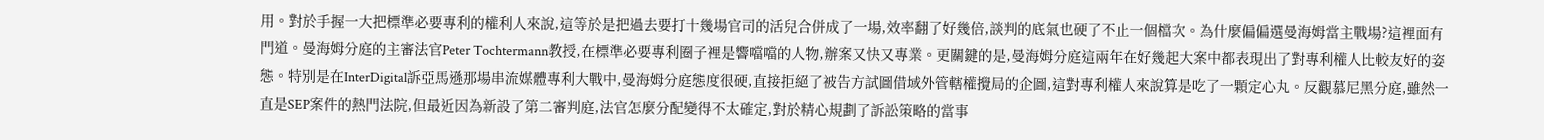用。對於手握一大把標準必要專利的權利人來說,這等於是把過去要打十幾場官司的活兒合併成了一場,效率翻了好幾倍,談判的底氣也硬了不止一個檔次。為什麼偏偏選曼海姆當主戰場?這裡面有門道。曼海姆分庭的主審法官Peter Tochtermann教授,在標準必要專利圈子裡是響噹噹的人物,辦案又快又專業。更關鍵的是,曼海姆分庭這兩年在好幾起大案中都表現出了對專利權人比較友好的姿態。特別是在InterDigital訴亞馬遜那場串流媒體專利大戰中,曼海姆分庭態度很硬,直接拒絕了被告方試圖借域外管轄權攪局的企圖,這對專利權人來說算是吃了一顆定心丸。反觀慕尼黑分庭,雖然一直是SEP案件的熱門法院,但最近因為新設了第二審判庭,法官怎麼分配變得不太確定,對於精心規劃了訴訟策略的當事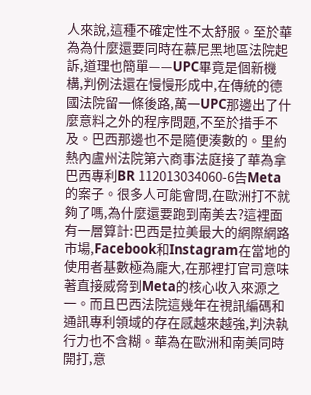人來說,這種不確定性不太舒服。至於華為為什麼還要同時在慕尼黑地區法院起訴,道理也簡單——UPC畢竟是個新機構,判例法還在慢慢形成中,在傳統的德國法院留一條後路,萬一UPC那邊出了什麼意料之外的程序問題,不至於措手不及。巴西那邊也不是隨便湊數的。里約熱內盧州法院第六商事法庭接了華為拿巴西專利BR 112013034060-6告Meta的案子。很多人可能會問,在歐洲打不就夠了嗎,為什麼還要跑到南美去?這裡面有一層算計:巴西是拉美最大的網際網路市場,Facebook和Instagram在當地的使用者基數極為龐大,在那裡打官司意味著直接威脅到Meta的核心收入來源之一。而且巴西法院這幾年在視訊編碼和通訊專利領域的存在感越來越強,判決執行力也不含糊。華為在歐洲和南美同時開打,意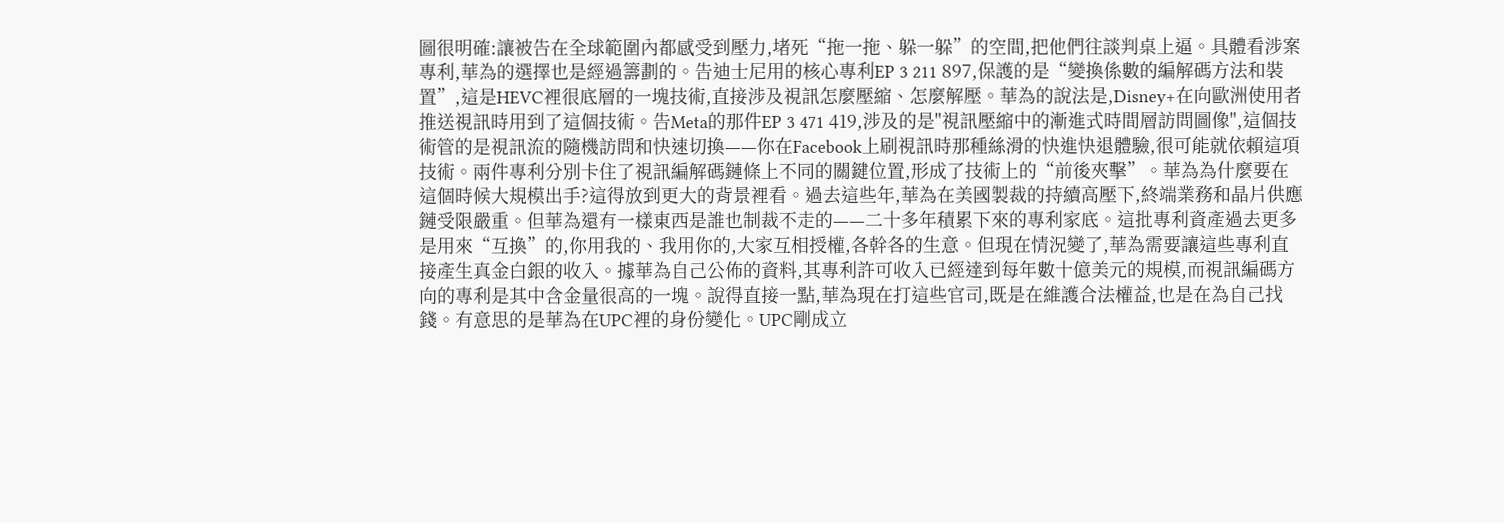圖很明確:讓被告在全球範圍內都感受到壓力,堵死“拖一拖、躲一躲”的空間,把他們往談判桌上逼。具體看涉案專利,華為的選擇也是經過籌劃的。告迪士尼用的核心專利EP 3 211 897,保護的是“變換係數的編解碼方法和裝置”,這是HEVC裡很底層的一塊技術,直接涉及視訊怎麼壓縮、怎麼解壓。華為的說法是,Disney+在向歐洲使用者推送視訊時用到了這個技術。告Meta的那件EP 3 471 419,涉及的是"視訊壓縮中的漸進式時間層訪問圖像",這個技術管的是視訊流的隨機訪問和快速切換——你在Facebook上刷視訊時那種絲滑的快進快退體驗,很可能就依賴這項技術。兩件專利分別卡住了視訊編解碼鏈條上不同的關鍵位置,形成了技術上的“前後夾擊”。華為為什麼要在這個時候大規模出手?這得放到更大的背景裡看。過去這些年,華為在美國製裁的持續高壓下,終端業務和晶片供應鏈受限嚴重。但華為還有一樣東西是誰也制裁不走的——二十多年積累下來的專利家底。這批專利資產過去更多是用來“互換”的,你用我的、我用你的,大家互相授權,各幹各的生意。但現在情況變了,華為需要讓這些專利直接產生真金白銀的收入。據華為自己公佈的資料,其專利許可收入已經達到每年數十億美元的規模,而視訊編碼方向的專利是其中含金量很高的一塊。說得直接一點,華為現在打這些官司,既是在維護合法權益,也是在為自己找錢。有意思的是華為在UPC裡的身份變化。UPC剛成立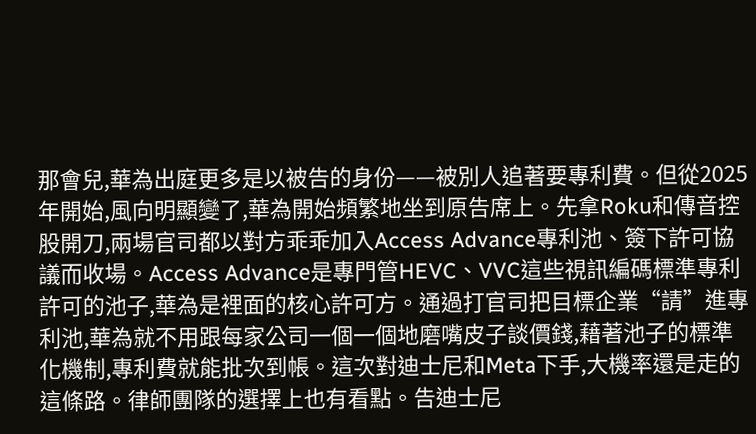那會兒,華為出庭更多是以被告的身份——被別人追著要專利費。但從2025年開始,風向明顯變了,華為開始頻繁地坐到原告席上。先拿Roku和傳音控股開刀,兩場官司都以對方乖乖加入Access Advance專利池、簽下許可協議而收場。Access Advance是專門管HEVC、VVC這些視訊編碼標準專利許可的池子,華為是裡面的核心許可方。通過打官司把目標企業“請”進專利池,華為就不用跟每家公司一個一個地磨嘴皮子談價錢,藉著池子的標準化機制,專利費就能批次到帳。這次對迪士尼和Meta下手,大機率還是走的這條路。律師團隊的選擇上也有看點。告迪士尼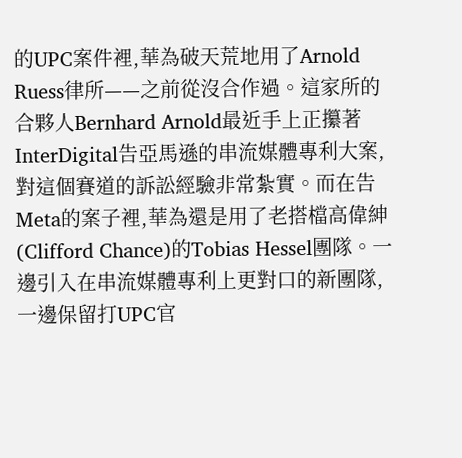的UPC案件裡,華為破天荒地用了Arnold Ruess律所——之前從沒合作過。這家所的合夥人Bernhard Arnold最近手上正攥著InterDigital告亞馬遜的串流媒體專利大案,對這個賽道的訴訟經驗非常紮實。而在告Meta的案子裡,華為還是用了老搭檔高偉紳(Clifford Chance)的Tobias Hessel團隊。一邊引入在串流媒體專利上更對口的新團隊,一邊保留打UPC官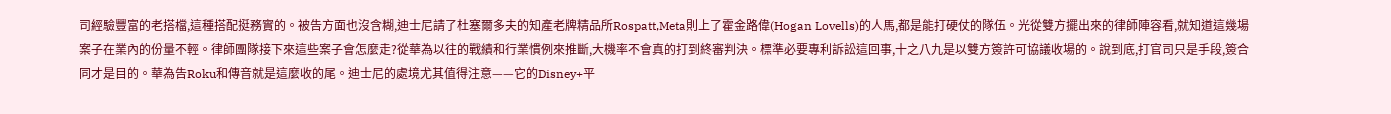司經驗豐富的老搭檔,這種搭配挺務實的。被告方面也沒含糊,迪士尼請了杜塞爾多夫的知產老牌精品所Rospatt,Meta則上了霍金路偉(Hogan Lovells)的人馬,都是能打硬仗的隊伍。光從雙方擺出來的律師陣容看,就知道這幾場案子在業內的份量不輕。律師團隊接下來這些案子會怎麼走?從華為以往的戰績和行業慣例來推斷,大機率不會真的打到終審判決。標準必要專利訴訟這回事,十之八九是以雙方簽許可協議收場的。說到底,打官司只是手段,簽合同才是目的。華為告Roku和傳音就是這麼收的尾。迪士尼的處境尤其值得注意——它的Disney+平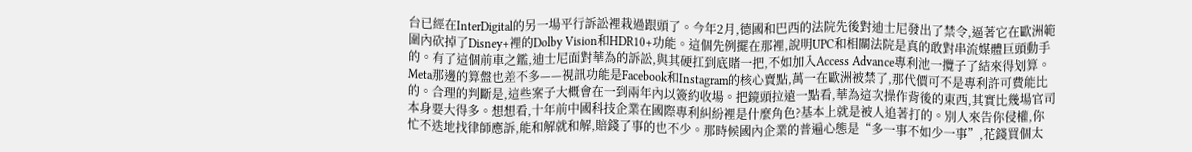台已經在InterDigital的另一場平行訴訟裡栽過跟頭了。今年2月,德國和巴西的法院先後對迪士尼發出了禁令,逼著它在歐洲範圍內砍掉了Disney+裡的Dolby Vision和HDR10+功能。這個先例擺在那裡,說明UPC和相關法院是真的敢對串流媒體巨頭動手的。有了這個前車之鑑,迪士尼面對華為的訴訟,與其硬扛到底賭一把,不如加入Access Advance專利池一攬子了結來得划算。Meta那邊的算盤也差不多——視訊功能是Facebook和Instagram的核心賣點,萬一在歐洲被禁了,那代價可不是專利許可費能比的。合理的判斷是,這些案子大概會在一到兩年內以簽約收場。把鏡頭拉遠一點看,華為這次操作背後的東西,其實比幾場官司本身要大得多。想想看,十年前中國科技企業在國際專利糾紛裡是什麼角色?基本上就是被人追著打的。別人來告你侵權,你忙不迭地找律師應訴,能和解就和解,賠錢了事的也不少。那時候國內企業的普遍心態是“多一事不如少一事”,花錢買個太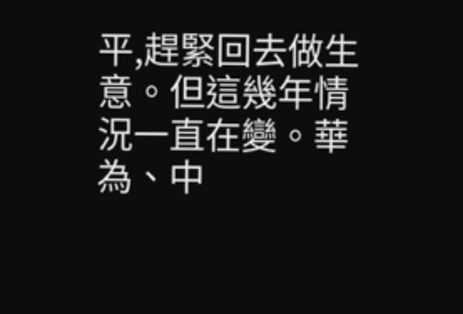平,趕緊回去做生意。但這幾年情況一直在變。華為、中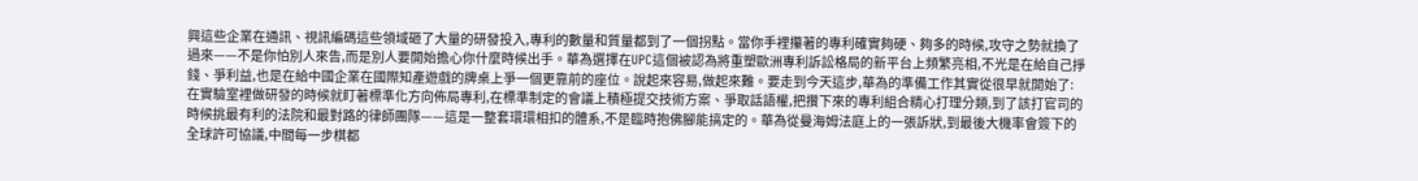興這些企業在通訊、視訊編碼這些領域砸了大量的研發投入,專利的數量和質量都到了一個拐點。當你手裡攥著的專利確實夠硬、夠多的時候,攻守之勢就換了過來——不是你怕別人來告,而是別人要開始擔心你什麼時候出手。華為選擇在UPC這個被認為將重塑歐洲專利訴訟格局的新平台上頻繁亮相,不光是在給自己掙錢、爭利益,也是在給中國企業在國際知產遊戲的牌桌上爭一個更靠前的座位。說起來容易,做起來難。要走到今天這步,華為的準備工作其實從很早就開始了:在實驗室裡做研發的時候就盯著標準化方向佈局專利,在標準制定的會議上積極提交技術方案、爭取話語權,把攢下來的專利組合精心打理分類,到了該打官司的時候挑最有利的法院和最對路的律師團隊——這是一整套環環相扣的體系,不是臨時抱佛腳能搞定的。華為從曼海姆法庭上的一張訴狀,到最後大機率會簽下的全球許可協議,中間每一步棋都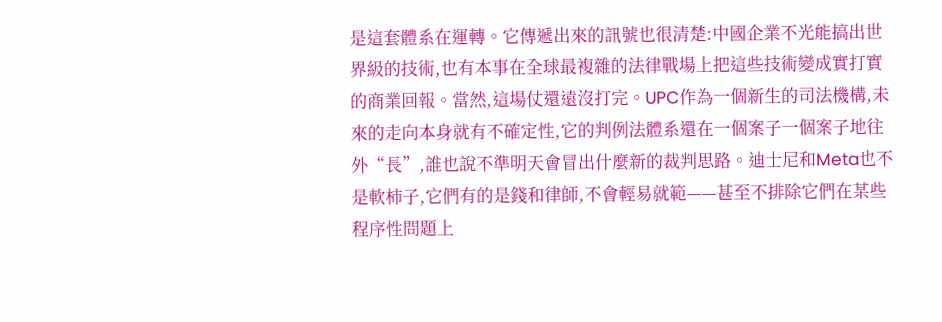是這套體系在運轉。它傳遞出來的訊號也很清楚:中國企業不光能搞出世界級的技術,也有本事在全球最複雜的法律戰場上把這些技術變成實打實的商業回報。當然,這場仗還遠沒打完。UPC作為一個新生的司法機構,未來的走向本身就有不確定性,它的判例法體系還在一個案子一個案子地往外“長”,誰也說不準明天會冒出什麼新的裁判思路。迪士尼和Meta也不是軟柿子,它們有的是錢和律師,不會輕易就範——甚至不排除它們在某些程序性問題上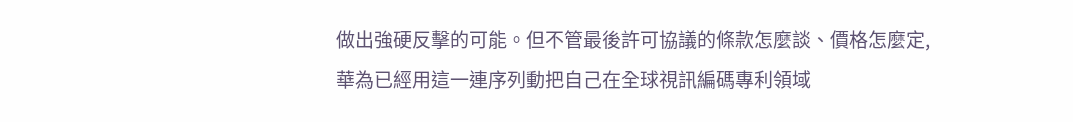做出強硬反擊的可能。但不管最後許可協議的條款怎麼談、價格怎麼定,華為已經用這一連序列動把自己在全球視訊編碼專利領域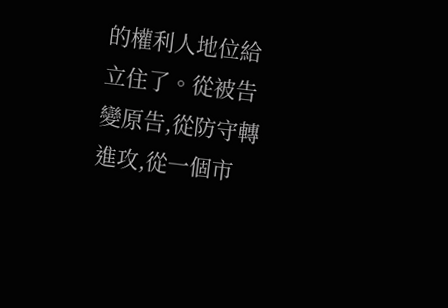的權利人地位給立住了。從被告變原告,從防守轉進攻,從一個市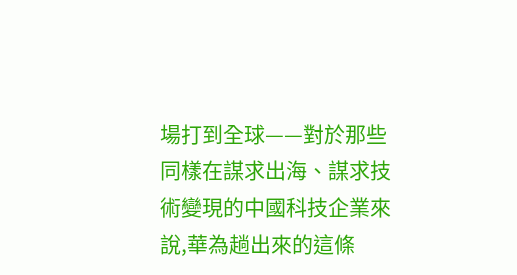場打到全球——對於那些同樣在謀求出海、謀求技術變現的中國科技企業來說,華為趟出來的這條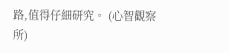路,值得仔細研究。 (心智觀察所)